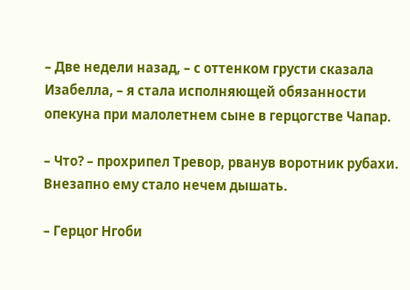– Две недели назад, – с оттенком грусти сказала Изабелла, – я стала исполняющей обязанности опекуна при малолетнем сыне в герцогстве Чапар.

– Что? – прохрипел Тревор, рванув воротник рубахи. Внезапно ему стало нечем дышать.

– Герцог Нгоби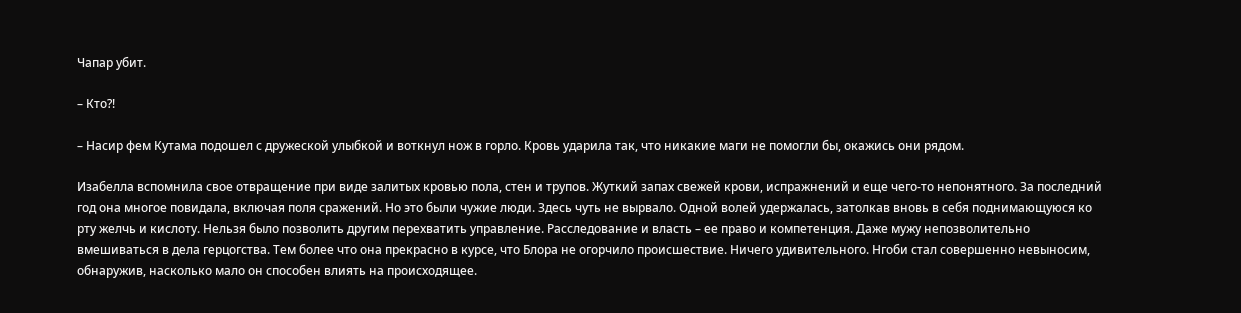Чапар убит.

– Кто?!

– Насир фем Кутама подошел с дружеской улыбкой и воткнул нож в горло. Кровь ударила так, что никакие маги не помогли бы, окажись они рядом.

Изабелла вспомнила свое отвращение при виде залитых кровью пола, стен и трупов. Жуткий запах свежей крови, испражнений и еще чего-то непонятного. За последний год она многое повидала, включая поля сражений. Но это были чужие люди. Здесь чуть не вырвало. Одной волей удержалась, затолкав вновь в себя поднимающуюся ко рту желчь и кислоту. Нельзя было позволить другим перехватить управление. Расследование и власть – ее право и компетенция. Даже мужу непозволительно вмешиваться в дела герцогства. Тем более что она прекрасно в курсе, что Блора не огорчило происшествие. Ничего удивительного. Нгоби стал совершенно невыносим, обнаружив, насколько мало он способен влиять на происходящее.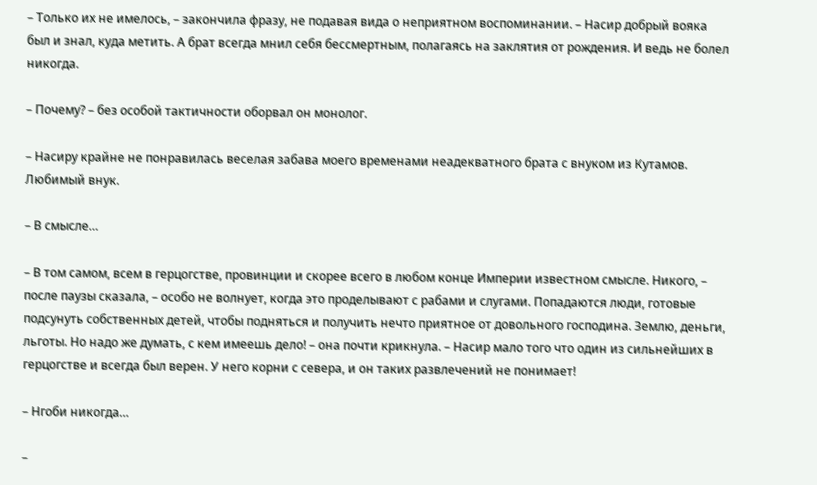– Только их не имелось, – закончила фразу, не подавая вида о неприятном воспоминании. – Насир добрый вояка был и знал, куда метить. А брат всегда мнил себя бессмертным, полагаясь на заклятия от рождения. И ведь не болел никогда.

– Почему? – без особой тактичности оборвал он монолог.

– Насиру крайне не понравилась веселая забава моего временами неадекватного брата с внуком из Кутамов. Любимый внук.

– В смысле…

– В том самом, всем в герцогстве, провинции и скорее всего в любом конце Империи известном смысле. Никого, – после паузы сказала, – особо не волнует, когда это проделывают с рабами и слугами. Попадаются люди, готовые подсунуть собственных детей, чтобы подняться и получить нечто приятное от довольного господина. Землю, деньги, льготы. Но надо же думать, с кем имеешь дело! – она почти крикнула. – Насир мало того что один из сильнейших в герцогстве и всегда был верен. У него корни с севера, и он таких развлечений не понимает!

– Нгоби никогда…

–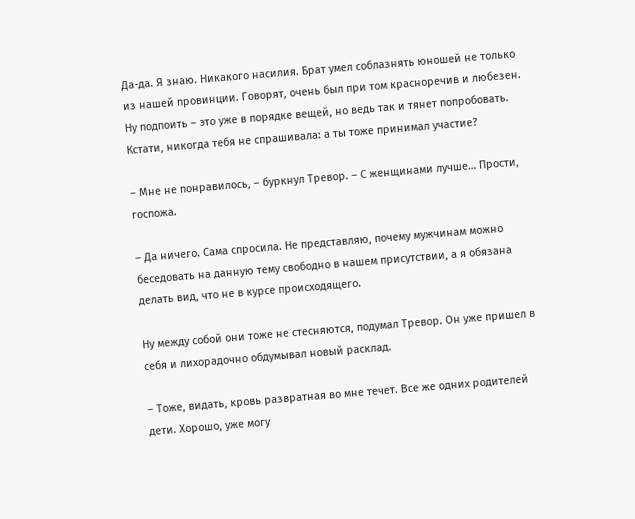Да-да. Я знаю. Никакого насилия. Брат умел соблазнять юношей не только из нашей провинции. Говорят, очень был при том красноречив и любезен. Ну подпоить – это уже в порядке вещей, но ведь так и тянет попробовать. Кстати, никогда тебя не спрашивала: а ты тоже принимал участие?

– Мне не понравилось, – буркнул Тревор. – С женщинами лучше… Прости, госпожа.

– Да ничего. Сама спросила. Не представляю, почему мужчинам можно беседовать на данную тему свободно в нашем присутствии, а я обязана делать вид, что не в курсе происходящего.

Ну между собой они тоже не стесняются, подумал Тревор. Он уже пришел в себя и лихорадочно обдумывал новый расклад.

– Тоже, видать, кровь развратная во мне течет. Все же одних родителей дети. Хорошо, уже могу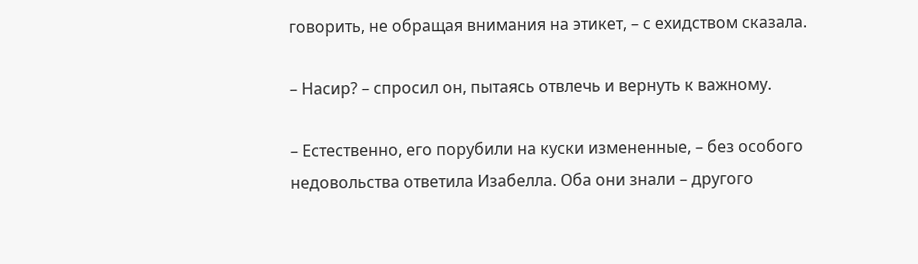говорить, не обращая внимания на этикет, – с ехидством сказала.

– Насир? – спросил он, пытаясь отвлечь и вернуть к важному.

– Естественно, его порубили на куски измененные, – без особого недовольства ответила Изабелла. Оба они знали – другого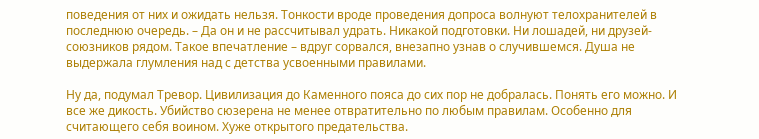поведения от них и ожидать нельзя. Тонкости вроде проведения допроса волнуют телохранителей в последнюю очередь. – Да он и не рассчитывал удрать. Никакой подготовки. Ни лошадей, ни друзей-союзников рядом. Такое впечатление – вдруг сорвался, внезапно узнав о случившемся. Душа не выдержала глумления над с детства усвоенными правилами.

Ну да, подумал Тревор. Цивилизация до Каменного пояса до сих пор не добралась. Понять его можно. И все же дикость. Убийство сюзерена не менее отвратительно по любым правилам. Особенно для считающего себя воином. Хуже открытого предательства.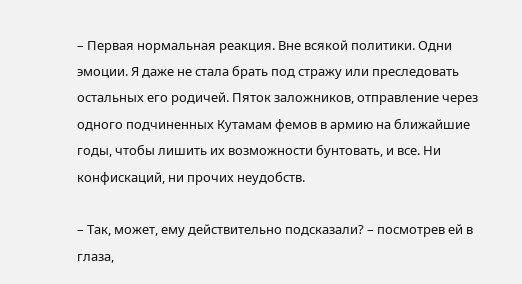– Первая нормальная реакция. Вне всякой политики. Одни эмоции. Я даже не стала брать под стражу или преследовать остальных его родичей. Пяток заложников, отправление через одного подчиненных Кутамам фемов в армию на ближайшие годы, чтобы лишить их возможности бунтовать, и все. Ни конфискаций, ни прочих неудобств.

– Так, может, ему действительно подсказали? – посмотрев ей в глаза,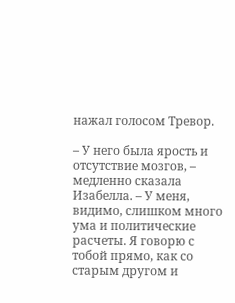нажал голосом Тревор.

– У него была ярость и отсутствие мозгов, – медленно сказала Изабелла. – У меня, видимо, слишком много ума и политические расчеты. Я говорю с тобой прямо, как со старым другом и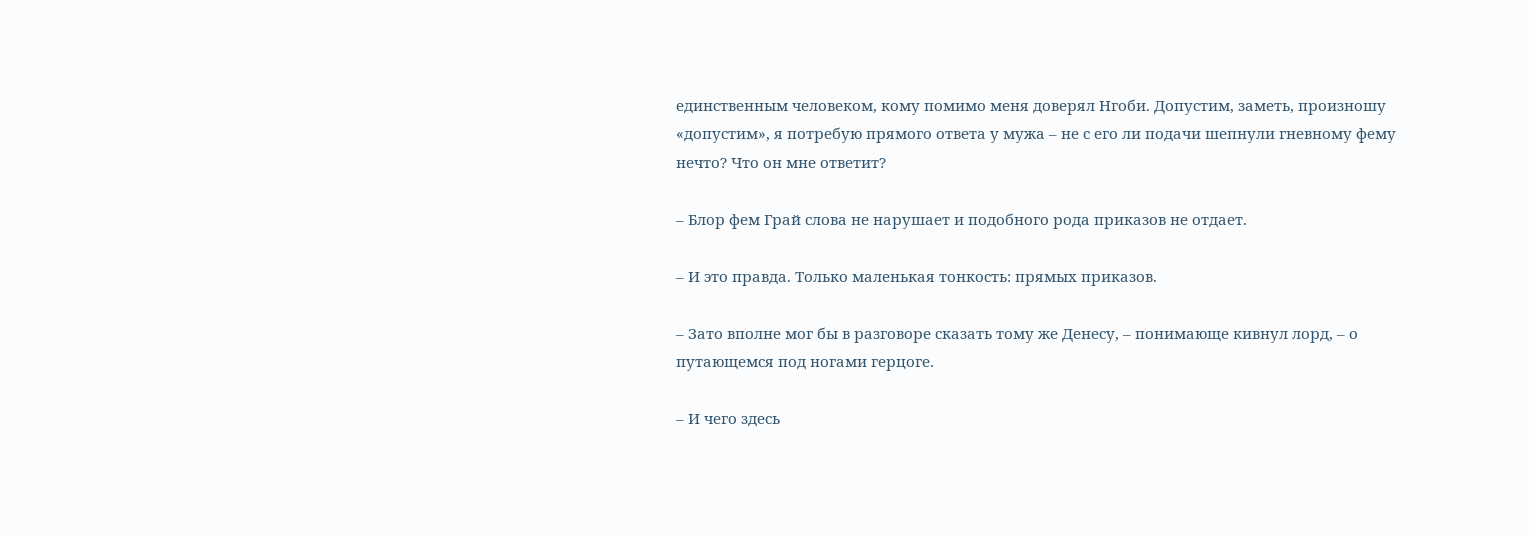единственным человеком, кому помимо меня доверял Нгоби. Допустим, заметь, произношу «допустим», я потребую прямого ответа у мужа – не с его ли подачи шепнули гневному фему нечто? Что он мне ответит?

– Блор фем Грай слова не нарушает и подобного рода приказов не отдает.

– И это правда. Только маленькая тонкость: прямых приказов.

– Зато вполне мог бы в разговоре сказать тому же Денесу, – понимающе кивнул лорд, – о путающемся под ногами герцоге.

– И чего здесь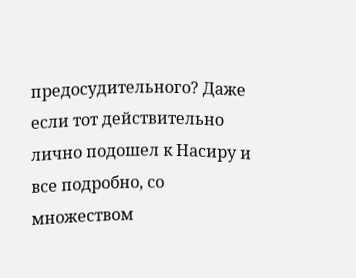предосудительного? Даже если тот действительно лично подошел к Насиру и все подробно, со множеством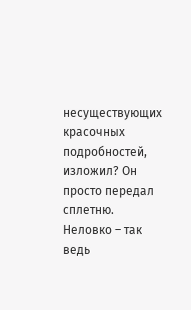несуществующих красочных подробностей, изложил? Он просто передал сплетню. Неловко – так ведь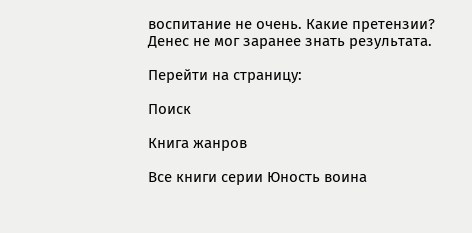воспитание не очень. Какие претензии? Денес не мог заранее знать результата.

Перейти на страницу:

Поиск

Книга жанров

Все книги серии Юность воина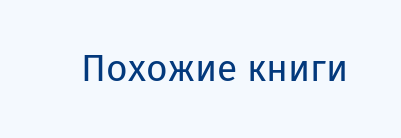Похожие книги